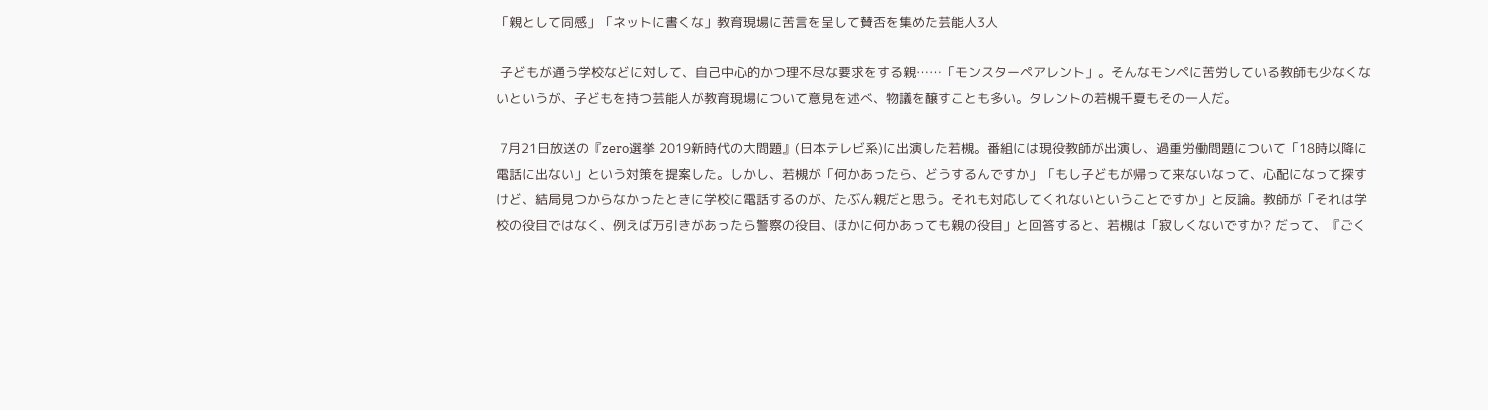「親として同感」「ネットに書くな」教育現場に苦言を呈して賛否を集めた芸能人3人

 子どもが通う学校などに対して、自己中心的かつ理不尽な要求をする親……「モンスターペアレント」。そんなモンペに苦労している教師も少なくないというが、子どもを持つ芸能人が教育現場について意見を述べ、物議を醸すことも多い。タレントの若槻千夏もその一人だ。

 7月21日放送の『zero選挙 2019新時代の大問題』(日本テレビ系)に出演した若槻。番組には現役教師が出演し、過重労働問題について「18時以降に電話に出ない」という対策を提案した。しかし、若槻が「何かあったら、どうするんですか」「もし子どもが帰って来ないなって、心配になって探すけど、結局見つからなかったときに学校に電話するのが、たぶん親だと思う。それも対応してくれないということですか」と反論。教師が「それは学校の役目ではなく、例えば万引きがあったら警察の役目、ほかに何かあっても親の役目」と回答すると、若槻は「寂しくないですか? だって、『ごく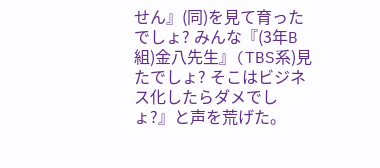せん』(同)を見て育ったでしょ? みんな『(3年B組)金八先生』(TBS系)見たでしょ? そこはビジネス化したらダメでしょ?』と声を荒げた。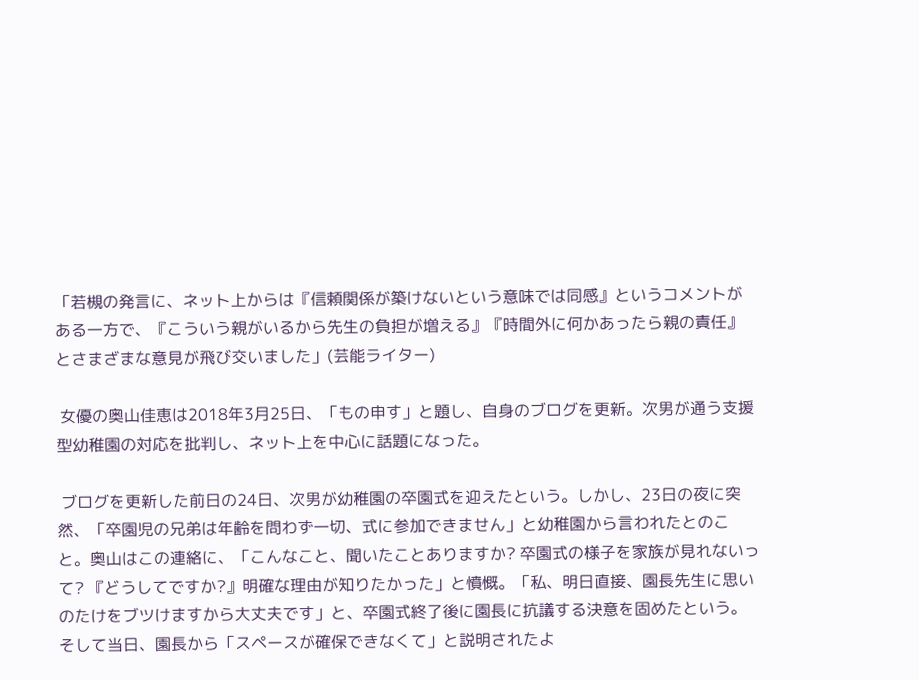「若槻の発言に、ネット上からは『信頼関係が築けないという意味では同感』というコメントがある一方で、『こういう親がいるから先生の負担が増える』『時間外に何かあったら親の責任』とさまざまな意見が飛び交いました」(芸能ライター)

 女優の奥山佳恵は2018年3月25日、「もの申す」と題し、自身のブログを更新。次男が通う支援型幼稚園の対応を批判し、ネット上を中心に話題になった。

 ブログを更新した前日の24日、次男が幼稚園の卒園式を迎えたという。しかし、23日の夜に突然、「卒園児の兄弟は年齢を問わず一切、式に参加できません」と幼稚園から言われたとのこと。奥山はこの連絡に、「こんなこと、聞いたことありますか? 卒園式の様子を家族が見れないって? 『どうしてですか?』明確な理由が知りたかった」と憤慨。「私、明日直接、園長先生に思いのたけをブツけますから大丈夫です」と、卒園式終了後に園長に抗議する決意を固めたという。そして当日、園長から「スペースが確保できなくて」と説明されたよ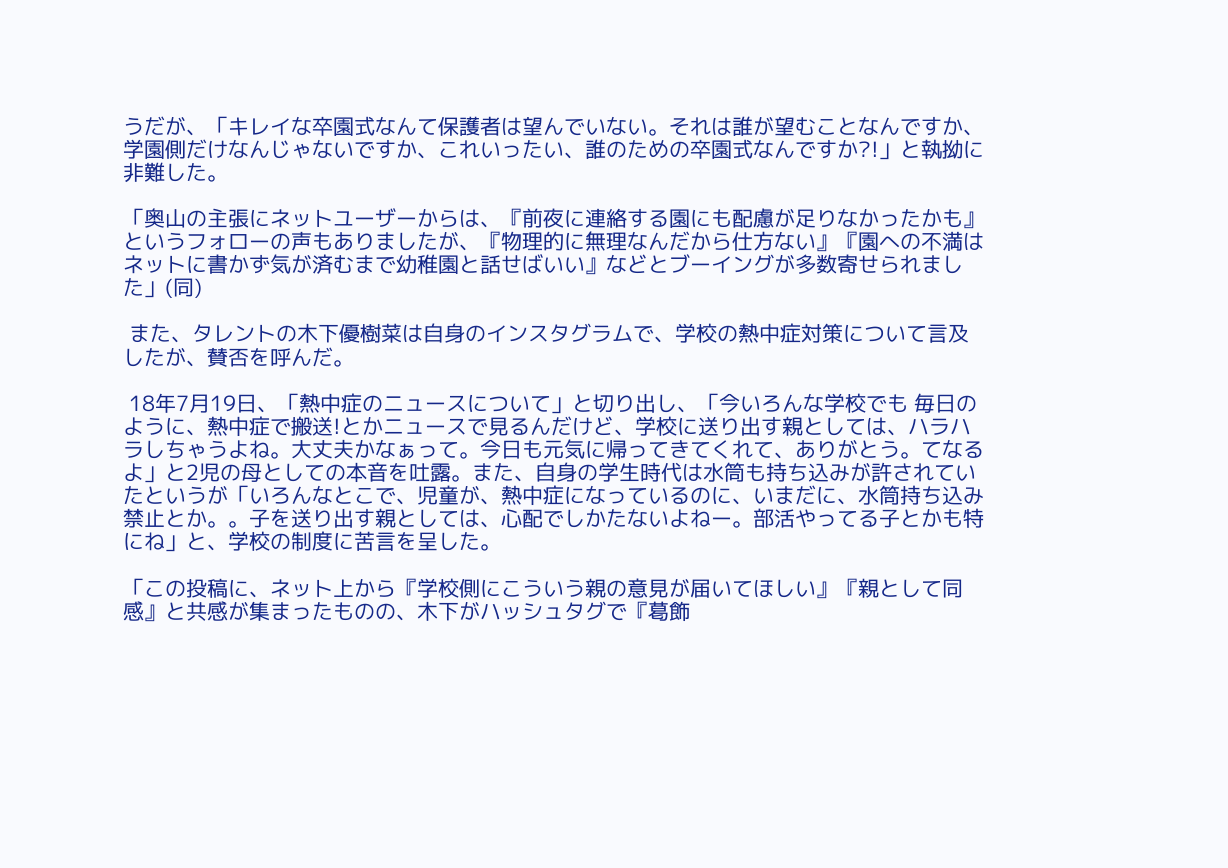うだが、「キレイな卒園式なんて保護者は望んでいない。それは誰が望むことなんですか、学園側だけなんじゃないですか、これいったい、誰のための卒園式なんですか?!」と執拗に非難した。

「奥山の主張にネットユーザーからは、『前夜に連絡する園にも配慮が足りなかったかも』というフォローの声もありましたが、『物理的に無理なんだから仕方ない』『園への不満はネットに書かず気が済むまで幼稚園と話せばいい』などとブーイングが多数寄せられました」(同)

 また、タレントの木下優樹菜は自身のインスタグラムで、学校の熱中症対策について言及したが、賛否を呼んだ。

 18年7月19日、「熱中症のニュースについて」と切り出し、「今いろんな学校でも 毎日のように、熱中症で搬送!とかニュースで見るんだけど、学校に送り出す親としては、ハラハラしちゃうよね。大丈夫かなぁって。今日も元気に帰ってきてくれて、ありがとう。てなるよ」と2児の母としての本音を吐露。また、自身の学生時代は水筒も持ち込みが許されていたというが「いろんなとこで、児童が、熱中症になっているのに、いまだに、水筒持ち込み禁止とか。。子を送り出す親としては、心配でしかたないよねー。部活やってる子とかも特にね」と、学校の制度に苦言を呈した。

「この投稿に、ネット上から『学校側にこういう親の意見が届いてほしい』『親として同感』と共感が集まったものの、木下がハッシュタグで『葛飾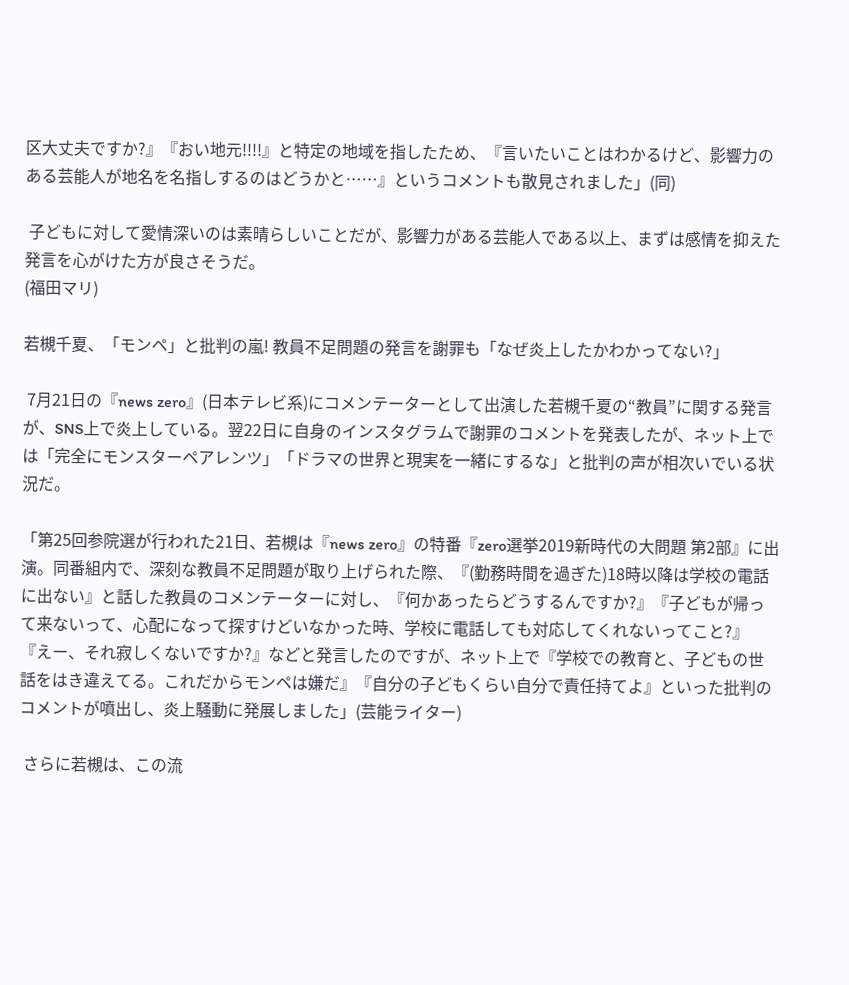区大丈夫ですか?』『おい地元!!!!』と特定の地域を指したため、『言いたいことはわかるけど、影響力のある芸能人が地名を名指しするのはどうかと……』というコメントも散見されました」(同)

 子どもに対して愛情深いのは素晴らしいことだが、影響力がある芸能人である以上、まずは感情を抑えた発言を心がけた方が良さそうだ。
(福田マリ)

若槻千夏、「モンペ」と批判の嵐! 教員不足問題の発言を謝罪も「なぜ炎上したかわかってない?」

 7月21日の『news zero』(日本テレビ系)にコメンテーターとして出演した若槻千夏の“教員”に関する発言が、SNS上で炎上している。翌22日に自身のインスタグラムで謝罪のコメントを発表したが、ネット上では「完全にモンスターペアレンツ」「ドラマの世界と現実を一緒にするな」と批判の声が相次いでいる状況だ。

「第25回参院選が行われた21日、若槻は『news zero』の特番『zero選挙2019新時代の大問題 第2部』に出演。同番組内で、深刻な教員不足問題が取り上げられた際、『(勤務時間を過ぎた)18時以降は学校の電話に出ない』と話した教員のコメンテーターに対し、『何かあったらどうするんですか?』『子どもが帰って来ないって、心配になって探すけどいなかった時、学校に電話しても対応してくれないってこと?』『えー、それ寂しくないですか?』などと発言したのですが、ネット上で『学校での教育と、子どもの世話をはき違えてる。これだからモンペは嫌だ』『自分の子どもくらい自分で責任持てよ』といった批判のコメントが噴出し、炎上騒動に発展しました」(芸能ライター)

 さらに若槻は、この流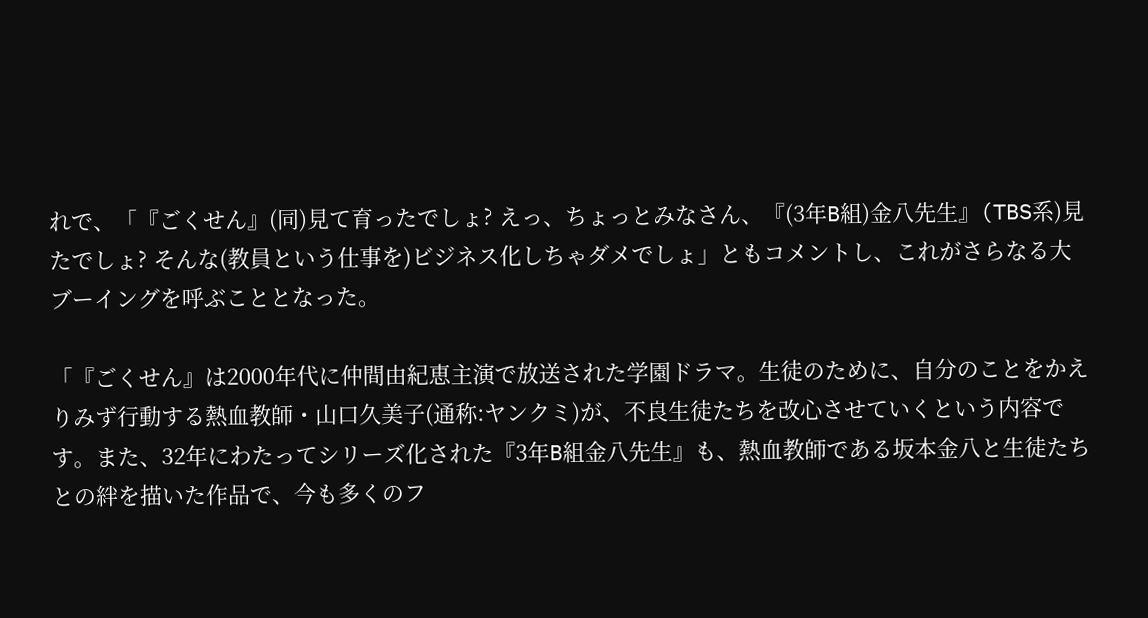れで、「『ごくせん』(同)見て育ったでしょ? えっ、ちょっとみなさん、『(3年B組)金八先生』(TBS系)見たでしょ? そんな(教員という仕事を)ビジネス化しちゃダメでしょ」ともコメントし、これがさらなる大ブーイングを呼ぶこととなった。

「『ごくせん』は2000年代に仲間由紀恵主演で放送された学園ドラマ。生徒のために、自分のことをかえりみず行動する熱血教師・山口久美子(通称:ヤンクミ)が、不良生徒たちを改心させていくという内容です。また、32年にわたってシリーズ化された『3年B組金八先生』も、熱血教師である坂本金八と生徒たちとの絆を描いた作品で、今も多くのフ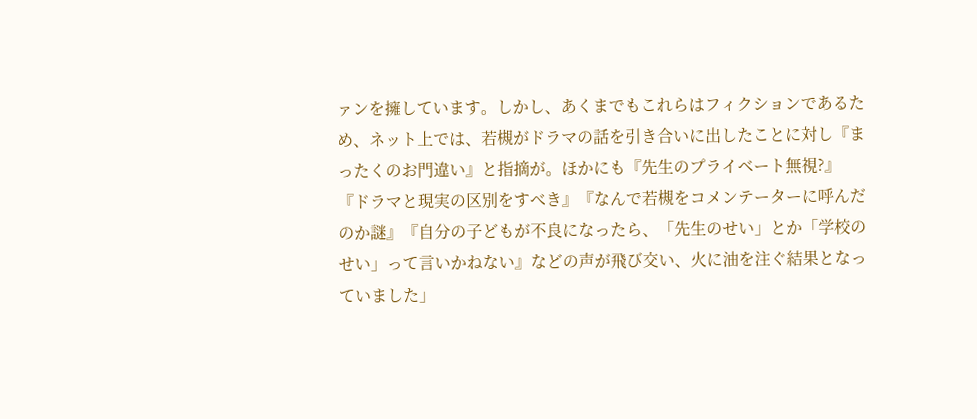ァンを擁しています。しかし、あくまでもこれらはフィクションであるため、ネット上では、若槻がドラマの話を引き合いに出したことに対し『まったくのお門違い』と指摘が。ほかにも『先生のプライベート無視?』『ドラマと現実の区別をすべき』『なんで若槻をコメンテーターに呼んだのか謎』『自分の子どもが不良になったら、「先生のせい」とか「学校のせい」って言いかねない』などの声が飛び交い、火に油を注ぐ結果となっていました」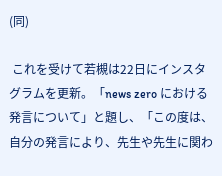(同)

 これを受けて若槻は22日にインスタグラムを更新。「news zero における発言について」と題し、「この度は、自分の発言により、先生や先生に関わ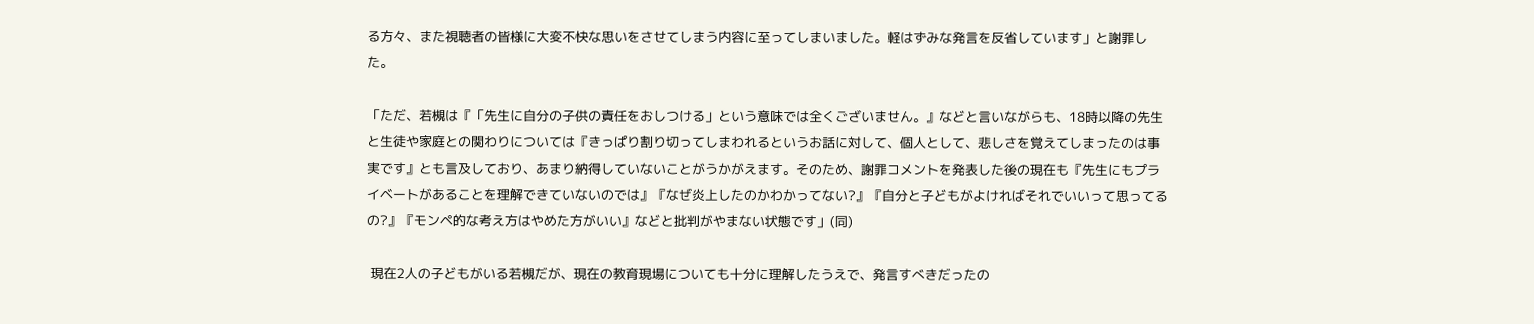る方々、また視聴者の皆様に大変不快な思いをさせてしまう内容に至ってしまいました。軽はずみな発言を反省しています」と謝罪した。

「ただ、若槻は『「先生に自分の子供の責任をおしつける」という意味では全くございません。』などと言いながらも、18時以降の先生と生徒や家庭との関わりについては『きっぱり割り切ってしまわれるというお話に対して、個人として、悲しさを覚えてしまったのは事実です』とも言及しており、あまり納得していないことがうかがえます。そのため、謝罪コメントを発表した後の現在も『先生にもプライベートがあることを理解できていないのでは』『なぜ炎上したのかわかってない?』『自分と子どもがよければそれでいいって思ってるの?』『モンペ的な考え方はやめた方がいい』などと批判がやまない状態です」(同)

 現在2人の子どもがいる若槻だが、現在の教育現場についても十分に理解したうえで、発言すべきだったの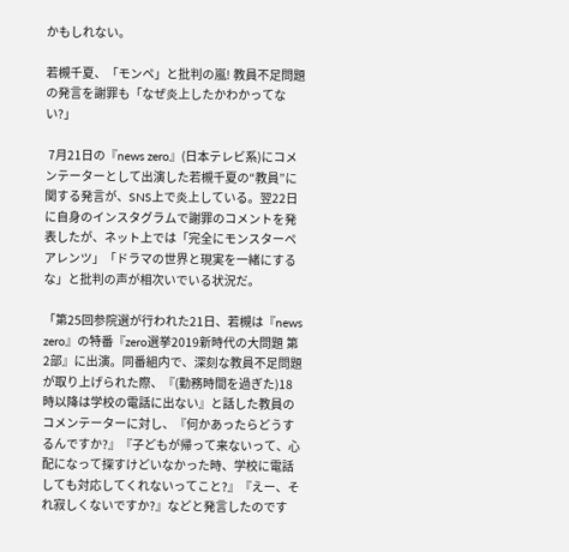かもしれない。

若槻千夏、「モンペ」と批判の嵐! 教員不足問題の発言を謝罪も「なぜ炎上したかわかってない?」

 7月21日の『news zero』(日本テレビ系)にコメンテーターとして出演した若槻千夏の“教員”に関する発言が、SNS上で炎上している。翌22日に自身のインスタグラムで謝罪のコメントを発表したが、ネット上では「完全にモンスターペアレンツ」「ドラマの世界と現実を一緒にするな」と批判の声が相次いでいる状況だ。

「第25回参院選が行われた21日、若槻は『news zero』の特番『zero選挙2019新時代の大問題 第2部』に出演。同番組内で、深刻な教員不足問題が取り上げられた際、『(勤務時間を過ぎた)18時以降は学校の電話に出ない』と話した教員のコメンテーターに対し、『何かあったらどうするんですか?』『子どもが帰って来ないって、心配になって探すけどいなかった時、学校に電話しても対応してくれないってこと?』『えー、それ寂しくないですか?』などと発言したのです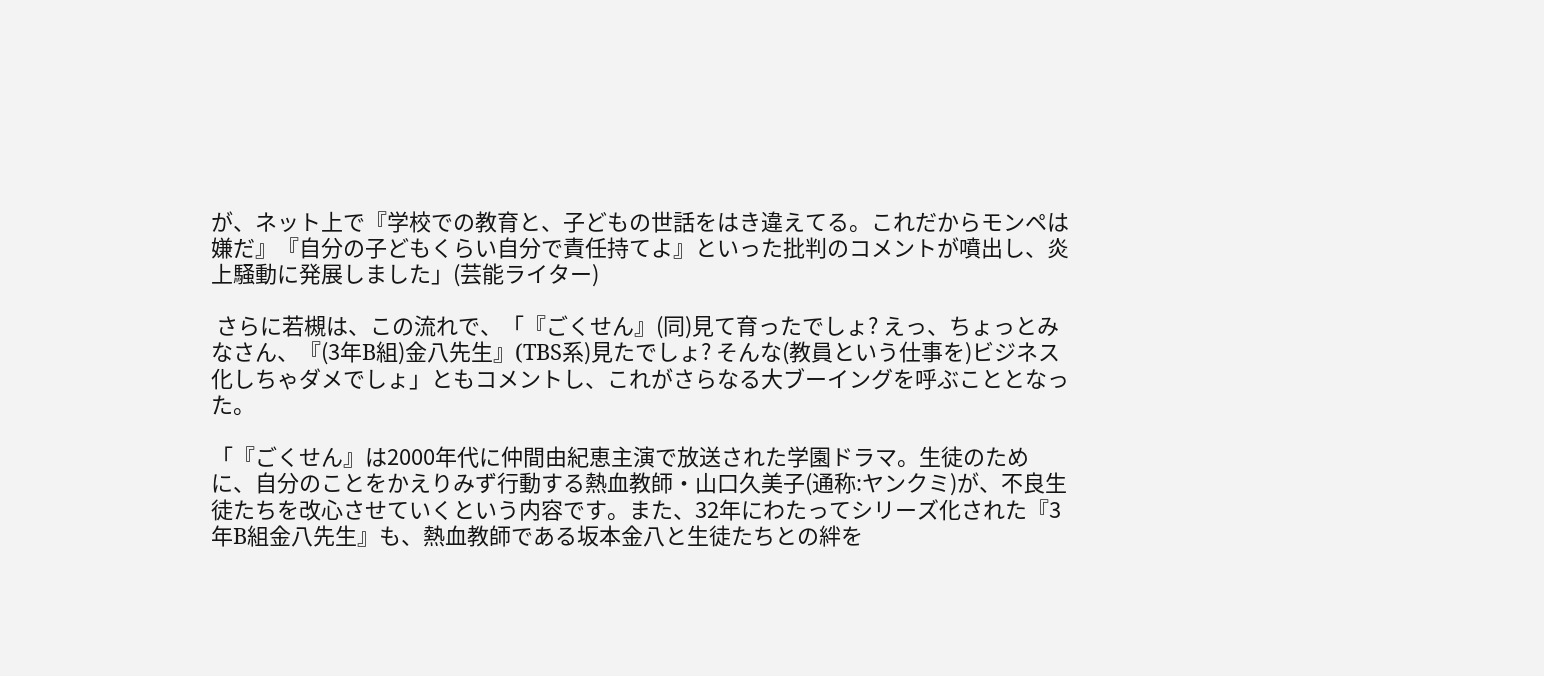が、ネット上で『学校での教育と、子どもの世話をはき違えてる。これだからモンペは嫌だ』『自分の子どもくらい自分で責任持てよ』といった批判のコメントが噴出し、炎上騒動に発展しました」(芸能ライター)

 さらに若槻は、この流れで、「『ごくせん』(同)見て育ったでしょ? えっ、ちょっとみなさん、『(3年B組)金八先生』(TBS系)見たでしょ? そんな(教員という仕事を)ビジネス化しちゃダメでしょ」ともコメントし、これがさらなる大ブーイングを呼ぶこととなった。

「『ごくせん』は2000年代に仲間由紀恵主演で放送された学園ドラマ。生徒のために、自分のことをかえりみず行動する熱血教師・山口久美子(通称:ヤンクミ)が、不良生徒たちを改心させていくという内容です。また、32年にわたってシリーズ化された『3年B組金八先生』も、熱血教師である坂本金八と生徒たちとの絆を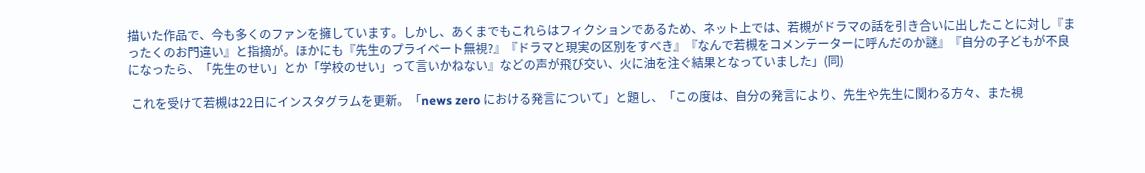描いた作品で、今も多くのファンを擁しています。しかし、あくまでもこれらはフィクションであるため、ネット上では、若槻がドラマの話を引き合いに出したことに対し『まったくのお門違い』と指摘が。ほかにも『先生のプライベート無視?』『ドラマと現実の区別をすべき』『なんで若槻をコメンテーターに呼んだのか謎』『自分の子どもが不良になったら、「先生のせい」とか「学校のせい」って言いかねない』などの声が飛び交い、火に油を注ぐ結果となっていました」(同)

 これを受けて若槻は22日にインスタグラムを更新。「news zero における発言について」と題し、「この度は、自分の発言により、先生や先生に関わる方々、また視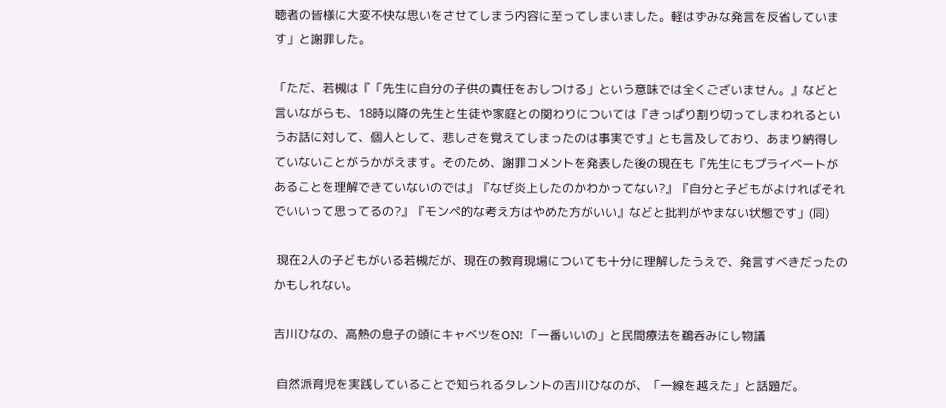聴者の皆様に大変不快な思いをさせてしまう内容に至ってしまいました。軽はずみな発言を反省しています」と謝罪した。

「ただ、若槻は『「先生に自分の子供の責任をおしつける」という意味では全くございません。』などと言いながらも、18時以降の先生と生徒や家庭との関わりについては『きっぱり割り切ってしまわれるというお話に対して、個人として、悲しさを覚えてしまったのは事実です』とも言及しており、あまり納得していないことがうかがえます。そのため、謝罪コメントを発表した後の現在も『先生にもプライベートがあることを理解できていないのでは』『なぜ炎上したのかわかってない?』『自分と子どもがよければそれでいいって思ってるの?』『モンペ的な考え方はやめた方がいい』などと批判がやまない状態です」(同)

 現在2人の子どもがいる若槻だが、現在の教育現場についても十分に理解したうえで、発言すべきだったのかもしれない。

吉川ひなの、高熱の息子の頭にキャベツをON! 「一番いいの」と民間療法を鵜呑みにし物議

 自然派育児を実践していることで知られるタレントの吉川ひなのが、「一線を越えた」と話題だ。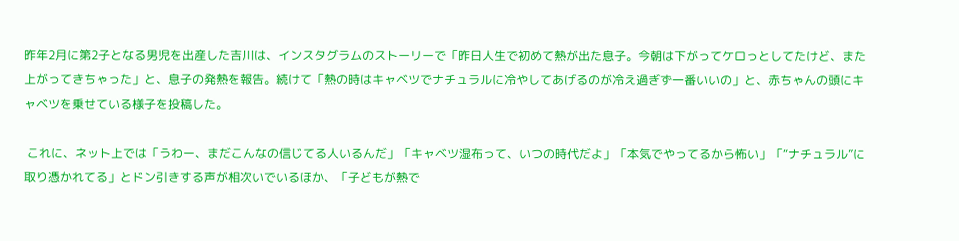昨年2月に第2子となる男児を出産した吉川は、インスタグラムのストーリーで「昨日人生で初めて熱が出た息子。今朝は下がってケロっとしてたけど、また上がってきちゃった」と、息子の発熱を報告。続けて「熱の時はキャベツでナチュラルに冷やしてあげるのが冷え過ぎず一番いいの」と、赤ちゃんの頭にキャベツを乗せている様子を投稿した。

 これに、ネット上では「うわー、まだこんなの信じてる人いるんだ」「キャベツ湿布って、いつの時代だよ」「本気でやってるから怖い」「“ナチュラル”に取り憑かれてる」とドン引きする声が相次いでいるほか、「子どもが熱で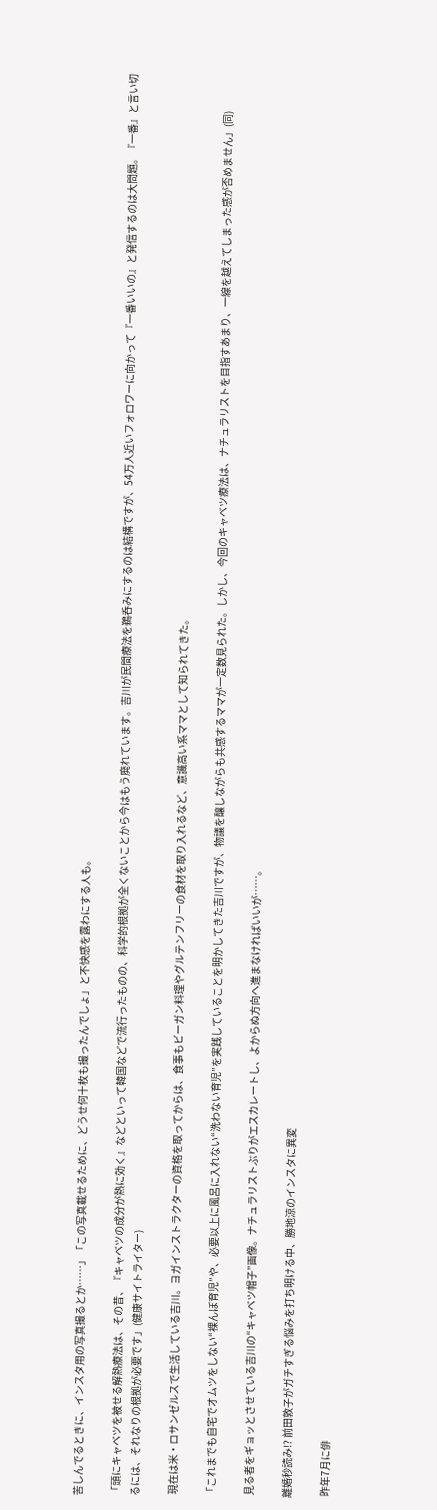苦しんでるときに、インスタ用の写真撮るとか……」「この写真載せるために、どうせ何十枚も撮ったんでしょ」と不快感を露わにする人も。

「頭にキャベツを被せる解熱療法は、その昔、『キャベツの成分が熱に効く』などといって韓国などで流行ったものの、科学的根拠が全くないことから今はもう廃れています。吉川が民間療法を鵜呑みにするのは結構ですが、54万人近いフォロワーに向かって『一番いいの』と発信するのは大問題。『一番』と言い切るには、それなりの根拠が必要です」(健康サイトライター)

 現在は米・ロサンゼルスで生活している吉川。ヨガインストラクターの資格を取ってからは、食事もビーガン料理やグルテンフリーの食材を取り入れるなど、意識高い系ママとして知られてきた。

「これまでも自宅でオムツをしない“裸んぼ育児”や、必要以上に風呂に入れない“洗わない育児”を実践していることを明かしてきた吉川ですが、物議を醸しながらも共感するママが一定数見られた。しかし、今回のキャベツ療法は、ナチュラリストを目指すあまり、一線を越えてしまった感が否めません」(同)

 見る者をギョッとさせている吉川の“キャベツ帽子”画像。ナチュラリストぶりがエスカレートし、よからぬ方向へ進まなければいいが……。

離婚秒読み!? 前田敦子がガチすぎる悩みを打ち明ける中、勝地涼のインスタに異変

 昨年7月に俳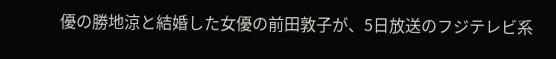優の勝地涼と結婚した女優の前田敦子が、5日放送のフジテレビ系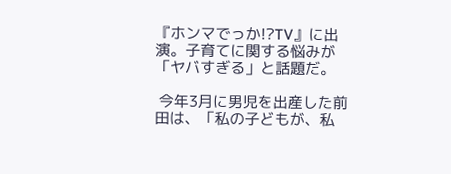『ホンマでっか!?TV』に出演。子育てに関する悩みが「ヤバすぎる」と話題だ。

 今年3月に男児を出産した前田は、「私の子どもが、私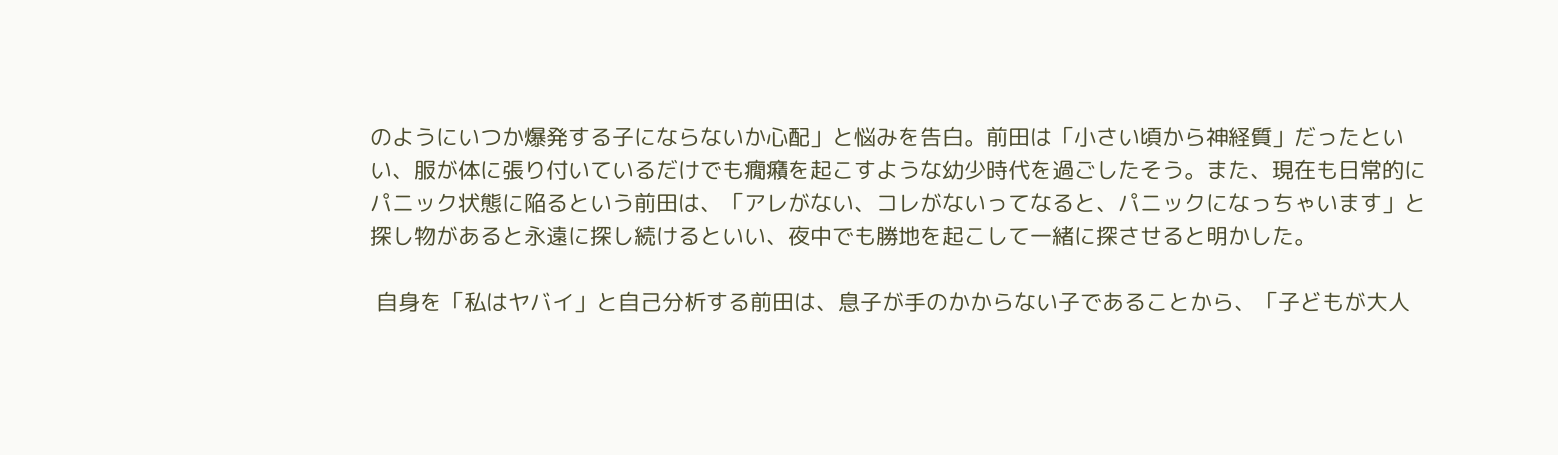のようにいつか爆発する子にならないか心配」と悩みを告白。前田は「小さい頃から神経質」だったといい、服が体に張り付いているだけでも癇癪を起こすような幼少時代を過ごしたそう。また、現在も日常的にパニック状態に陥るという前田は、「アレがない、コレがないってなると、パニックになっちゃいます」と探し物があると永遠に探し続けるといい、夜中でも勝地を起こして一緒に探させると明かした。

 自身を「私はヤバイ」と自己分析する前田は、息子が手のかからない子であることから、「子どもが大人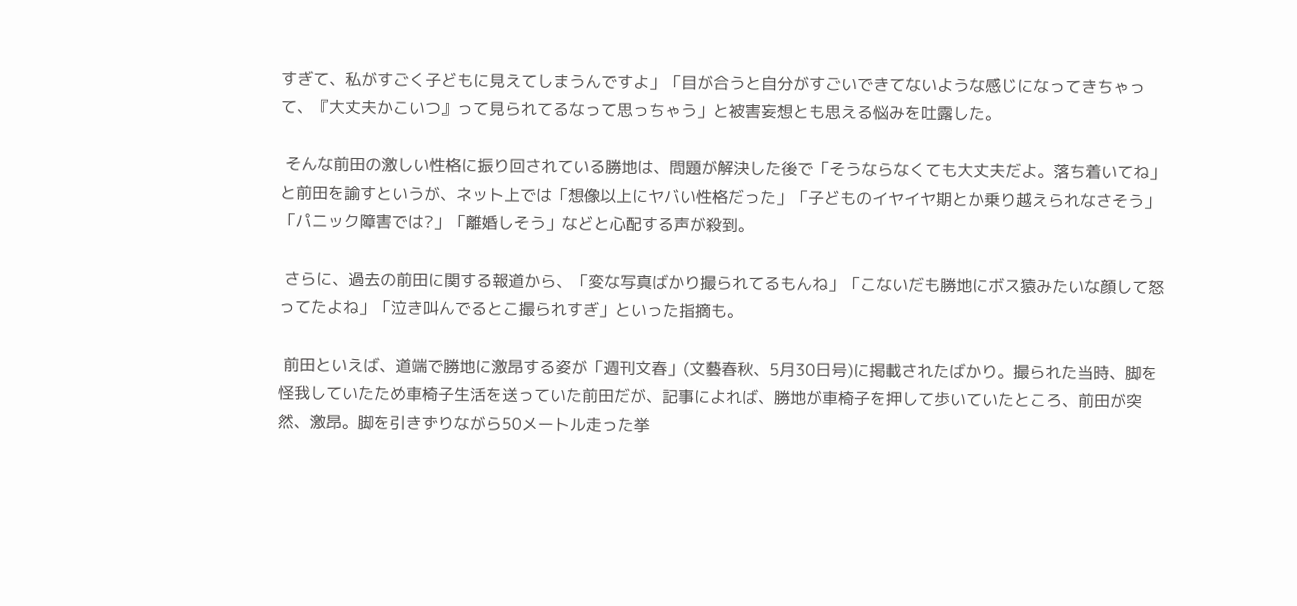すぎて、私がすごく子どもに見えてしまうんですよ」「目が合うと自分がすごいできてないような感じになってきちゃって、『大丈夫かこいつ』って見られてるなって思っちゃう」と被害妄想とも思える悩みを吐露した。

 そんな前田の激しい性格に振り回されている勝地は、問題が解決した後で「そうならなくても大丈夫だよ。落ち着いてね」と前田を諭すというが、ネット上では「想像以上にヤバい性格だった」「子どものイヤイヤ期とか乗り越えられなさそう」「パニック障害では?」「離婚しそう」などと心配する声が殺到。

 さらに、過去の前田に関する報道から、「変な写真ばかり撮られてるもんね」「こないだも勝地にボス猿みたいな顔して怒ってたよね」「泣き叫んでるとこ撮られすぎ」といった指摘も。

 前田といえば、道端で勝地に激昂する姿が「週刊文春」(文藝春秋、5月30日号)に掲載されたばかり。撮られた当時、脚を怪我していたため車椅子生活を送っていた前田だが、記事によれば、勝地が車椅子を押して歩いていたところ、前田が突然、激昂。脚を引きずりながら50メートル走った挙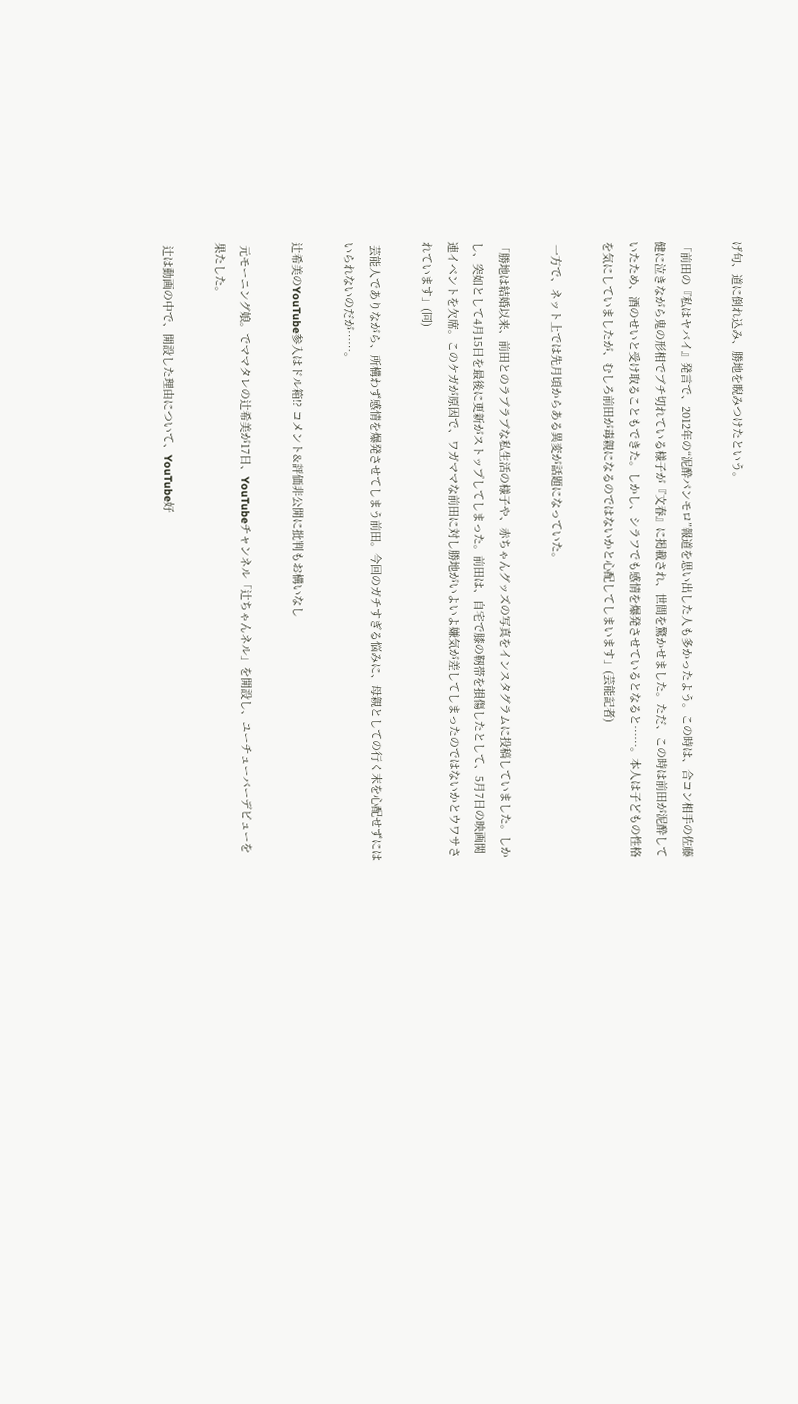げ句、道に倒れ込み、勝地を睨みつけたという。

「前田の『私はヤバイ』発言で、2012年の“泥酔パンモロ”報道を思い出した人も多かったよう。この時は、合コン相手の佐藤健に泣きながら鬼の形相でブチ切れている様子が『文春』に掲載され、世間を驚かせました。ただ、この時は前田が泥酔していたため、酒のせいと受け取ることもできた。しかし、シラフでも感情を爆発させているとなると……。本人は子どもの性格を気にしていましたが、むしろ前田が毒親になるのではないかと心配してしまいます」(芸能記者)

 一方で、ネット上では先月頃からある異変が話題になっていた。

「勝地は結婚以来、前田とのラブラブな私生活の様子や、赤ちゃんグッズの写真をインスタグラムに投稿していました。しかし、突如として4月15日を最後に更新がストップしてしまった。前田は、自宅で膝の靭帯を損傷したとして、5月7日の映画関連イベントを欠席。このケガが原因で、ワガママな前田に対し勝地がいよいよ嫌気が差してしまったのではないかとウワサされています」(同)

 芸能人でありながら、所構わず感情を爆発させてしまう前田。今回のガチすぎる悩みに、母親としての行く末を心配せずにはいられないのだが……。

辻希美のYouTube参入はドル箱!? コメント&評価非公開に批判もお構いなし

 元モーニング娘。でママタレの辻希美が17日、YouTubeチャンネル「辻ちゃんネル」を開設し、ユーチューバーデビューを果たした。

 辻は動画の中で、開設した理由について、YouTube好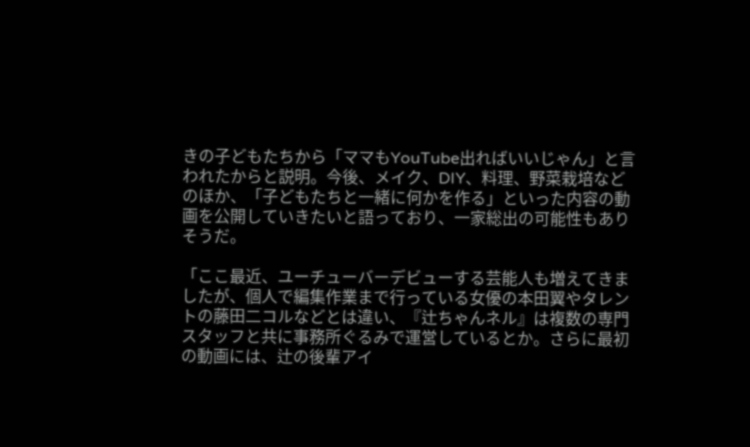きの子どもたちから「ママもYouTube出ればいいじゃん」と言われたからと説明。今後、メイク、DIY、料理、野菜栽培などのほか、「子どもたちと一緒に何かを作る」といった内容の動画を公開していきたいと語っており、一家総出の可能性もありそうだ。

「ここ最近、ユーチューバーデビューする芸能人も増えてきましたが、個人で編集作業まで行っている女優の本田翼やタレントの藤田二コルなどとは違い、『辻ちゃんネル』は複数の専門スタッフと共に事務所ぐるみで運営しているとか。さらに最初の動画には、辻の後輩アイ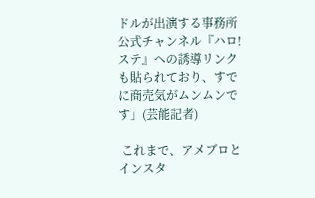ドルが出演する事務所公式チャンネル『ハロ!ステ』への誘導リンクも貼られており、すでに商売気がムンムンです」(芸能記者)

 これまで、アメブロとインスタ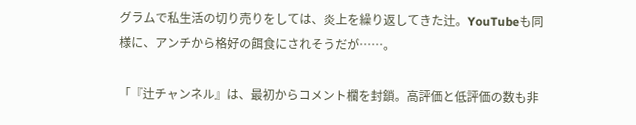グラムで私生活の切り売りをしては、炎上を繰り返してきた辻。YouTubeも同様に、アンチから格好の餌食にされそうだが……。

「『辻チャンネル』は、最初からコメント欄を封鎖。高評価と低評価の数も非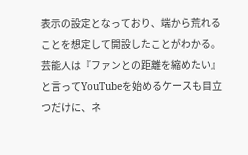表示の設定となっており、端から荒れることを想定して開設したことがわかる。芸能人は『ファンとの距離を縮めたい』と言ってYouTubeを始めるケースも目立つだけに、ネ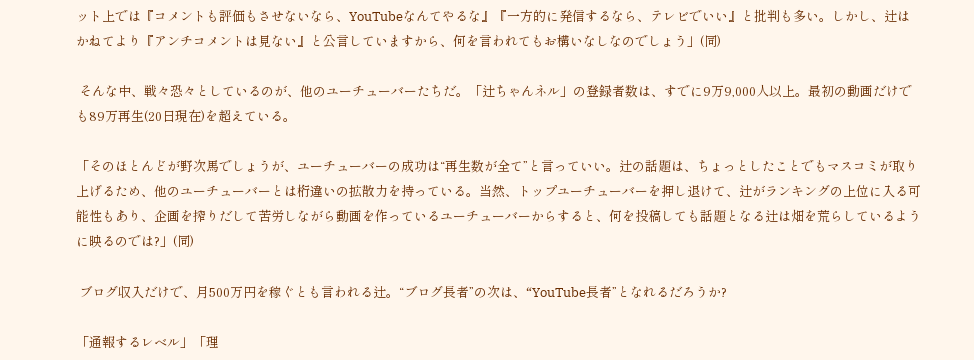ット上では『コメントも評価もさせないなら、YouTubeなんてやるな』『一方的に発信するなら、テレビでいい』と批判も多い。しかし、辻はかねてより『アンチコメントは見ない』と公言していますから、何を言われてもお構いなしなのでしょう」(同)

 そんな中、戦々恐々としているのが、他のユーチューバーたちだ。「辻ちゃんネル」の登録者数は、すでに9万9,000人以上。最初の動画だけでも89万再生(20日現在)を超えている。

「そのほとんどが野次馬でしょうが、ユーチューバーの成功は“再生数が全て”と言っていい。辻の話題は、ちょっとしたことでもマスコミが取り上げるため、他のユーチューバーとは桁違いの拡散力を持っている。当然、トップユーチューバーを押し退けて、辻がランキングの上位に入る可能性もあり、企画を搾りだして苦労しながら動画を作っているユーチューバーからすると、何を投稿しても話題となる辻は畑を荒らしているように映るのでは?」(同)

 ブログ収入だけで、月500万円を稼ぐとも言われる辻。“ブログ長者”の次は、“YouTube長者”となれるだろうか?

「通報するレベル」「理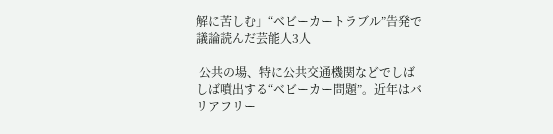解に苦しむ」“ベビーカートラブル”告発で議論読んだ芸能人3人

 公共の場、特に公共交通機関などでしばしば噴出する“ベビーカー問題”。近年はバリアフリー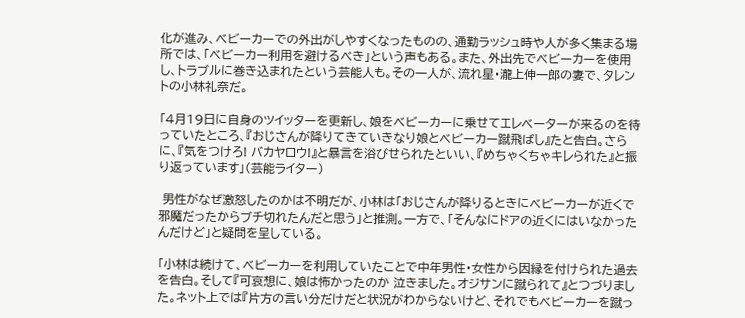化が進み、ベビーカーでの外出がしやすくなったものの、通勤ラッシュ時や人が多く集まる場所では、「ベビーカー利用を避けるべき」という声もある。また、外出先でベビーカーを使用し、トラブルに巻き込まれたという芸能人も。その一人が、流れ星・瀧上伸一郎の妻で、タレントの小林礼奈だ。

「4月19日に自身のツイッターを更新し、娘をベビーカーに乗せてエレベーターが来るのを待っていたところ、『おじさんが降りてきていきなり娘とベビーカー蹴飛ばし』たと告白。さらに、『気をつけろ! バカヤロウ!』と暴言を浴びせられたといい、『めちゃくちゃキレられた』と振り返っています」(芸能ライター)

 男性がなぜ激怒したのかは不明だが、小林は「おじさんが降りるときにベビーカーが近くで邪魔だったからブチ切れたんだと思う」と推測。一方で、「そんなにドアの近くにはいなかったんだけど」と疑問を呈している。

「小林は続けて、ベビーカーを利用していたことで中年男性・女性から因縁を付けられた過去を告白。そして『可哀想に、娘は怖かったのか 泣きました。オジサンに蹴られて』とつづりました。ネット上では『片方の言い分だけだと状況がわからないけど、それでもベビーカーを蹴っ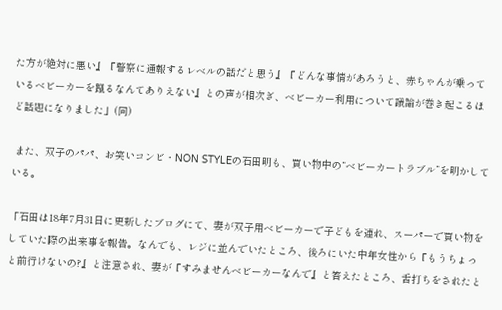た方が絶対に悪い』『警察に通報するレベルの話だと思う』『どんな事情があろうと、赤ちゃんが乗っているベビーカーを蹴るなんてありえない』との声が相次ぎ、ベビーカー利用について議論が巻き起こるほど話題になりました」(同)

 また、双子のパパ、お笑いコンビ・NON STYLEの石田明も、買い物中の“ベビーカートラブル”を明かしている。

「石田は18年7月31日に更新したブログにて、妻が双子用ベビーカーで子どもを連れ、スーパーで買い物をしていた際の出来事を報告。なんでも、レジに並んでいたところ、後ろにいた中年女性から『もうちょっと前行けないの?』と注意され、妻が『すみませんベビーカーなんで』と答えたところ、舌打ちをされたと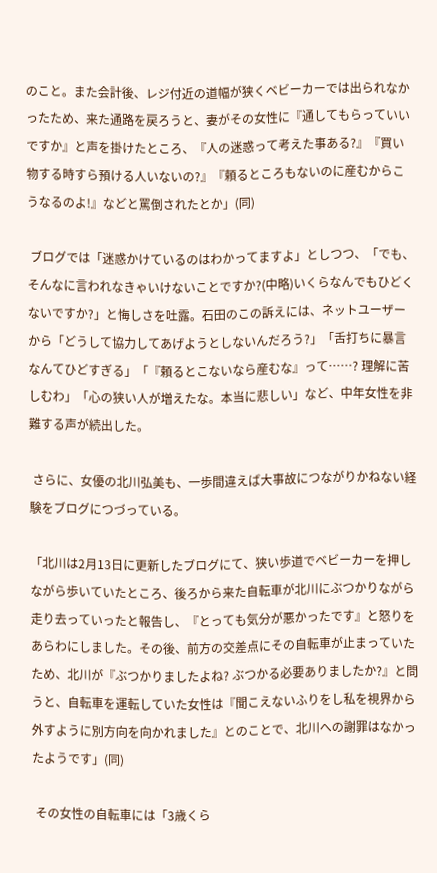のこと。また会計後、レジ付近の道幅が狭くベビーカーでは出られなかったため、来た通路を戻ろうと、妻がその女性に『通してもらっていいですか』と声を掛けたところ、『人の迷惑って考えた事ある?』『買い物する時すら預ける人いないの?』『頼るところもないのに産むからこうなるのよ!』などと罵倒されたとか」(同)

 ブログでは「迷惑かけているのはわかってますよ」としつつ、「でも、そんなに言われなきゃいけないことですか?(中略)いくらなんでもひどくないですか?」と悔しさを吐露。石田のこの訴えには、ネットユーザーから「どうして協力してあげようとしないんだろう?」「舌打ちに暴言なんてひどすぎる」「『頼るとこないなら産むな』って……? 理解に苦しむわ」「心の狭い人が増えたな。本当に悲しい」など、中年女性を非難する声が続出した。

 さらに、女優の北川弘美も、一歩間違えば大事故につながりかねない経験をブログにつづっている。

「北川は2月13日に更新したブログにて、狭い歩道でベビーカーを押しながら歩いていたところ、後ろから来た自転車が北川にぶつかりながら走り去っていったと報告し、『とっても気分が悪かったです』と怒りをあらわにしました。その後、前方の交差点にその自転車が止まっていたため、北川が『ぶつかりましたよね? ぶつかる必要ありましたか?』と問うと、自転車を運転していた女性は『聞こえないふりをし私を視界から外すように別方向を向かれました』とのことで、北川への謝罪はなかったようです」(同)

 その女性の自転車には「3歳くら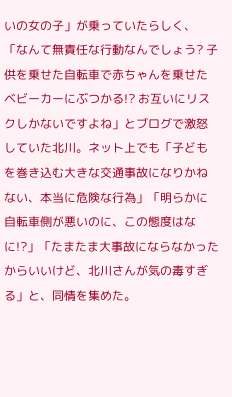いの女の子」が乗っていたらしく、「なんて無責任な行動なんでしょう? 子供を乗せた自転車で赤ちゃんを乗せたベビーカーにぶつかる!? お互いにリスクしかないですよね」とブログで激怒していた北川。ネット上でも「子どもを巻き込む大きな交通事故になりかねない、本当に危険な行為」「明らかに自転車側が悪いのに、この態度はなに!?」「たまたま大事故にならなかったからいいけど、北川さんが気の毒すぎる」と、同情を集めた。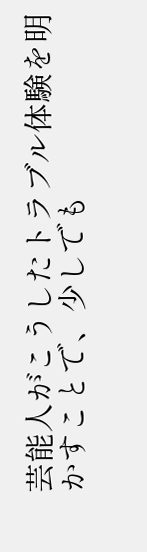芸能人がこうしたトラブル体験を明かすことで、少しでも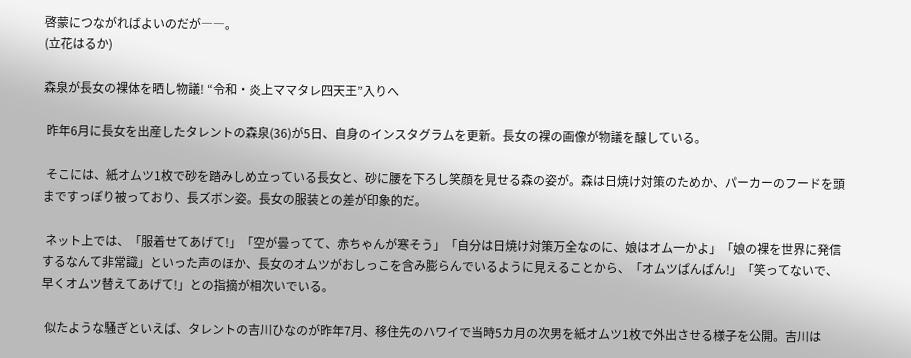啓蒙につながればよいのだが――。
(立花はるか)

森泉が長女の裸体を晒し物議! “令和・炎上ママタレ四天王”入りへ

 昨年6月に長女を出産したタレントの森泉(36)が5日、自身のインスタグラムを更新。長女の裸の画像が物議を醸している。

 そこには、紙オムツ1枚で砂を踏みしめ立っている長女と、砂に腰を下ろし笑顔を見せる森の姿が。森は日焼け対策のためか、パーカーのフードを頭まですっぽり被っており、長ズボン姿。長女の服装との差が印象的だ。

 ネット上では、「服着せてあげて!」「空が曇ってて、赤ちゃんが寒そう」「自分は日焼け対策万全なのに、娘はオム一かよ」「娘の裸を世界に発信するなんて非常識」といった声のほか、長女のオムツがおしっこを含み膨らんでいるように見えることから、「オムツぱんぱん!」「笑ってないで、早くオムツ替えてあげて!」との指摘が相次いでいる。

 似たような騒ぎといえば、タレントの吉川ひなのが昨年7月、移住先のハワイで当時5カ月の次男を紙オムツ1枚で外出させる様子を公開。吉川は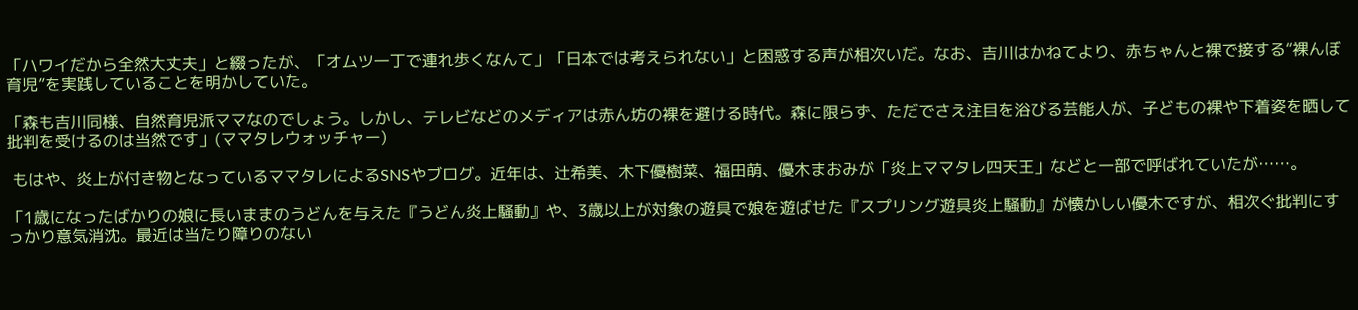「ハワイだから全然大丈夫」と綴ったが、「オムツ一丁で連れ歩くなんて」「日本では考えられない」と困惑する声が相次いだ。なお、吉川はかねてより、赤ちゃんと裸で接する“裸んぼ育児”を実践していることを明かしていた。

「森も吉川同様、自然育児派ママなのでしょう。しかし、テレビなどのメディアは赤ん坊の裸を避ける時代。森に限らず、ただでさえ注目を浴びる芸能人が、子どもの裸や下着姿を晒して批判を受けるのは当然です」(ママタレウォッチャー)

 もはや、炎上が付き物となっているママタレによるSNSやブログ。近年は、辻希美、木下優樹菜、福田萌、優木まおみが「炎上ママタレ四天王」などと一部で呼ばれていたが……。

「1歳になったばかりの娘に長いままのうどんを与えた『うどん炎上騒動』や、3歳以上が対象の遊具で娘を遊ばせた『スプリング遊具炎上騒動』が懐かしい優木ですが、相次ぐ批判にすっかり意気消沈。最近は当たり障りのない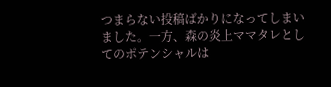つまらない投稿ばかりになってしまいました。一方、森の炎上ママタレとしてのポテンシャルは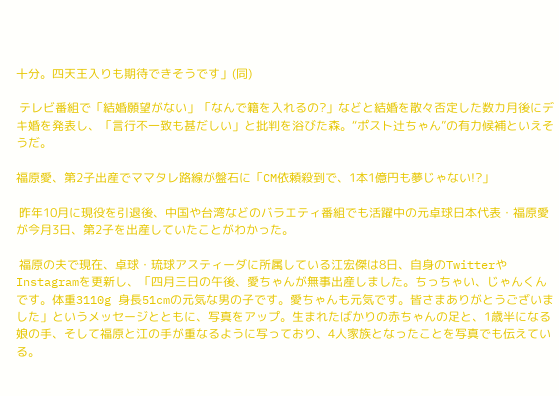十分。四天王入りも期待できそうです」(同)

 テレビ番組で「結婚願望がない」「なんで籍を入れるの?」などと結婚を散々否定した数カ月後にデキ婚を発表し、「言行不一致も甚だしい」と批判を浴びた森。“ポスト辻ちゃん”の有力候補といえそうだ。

福原愛、第2子出産でママタレ路線が盤石に「CM依頼殺到で、1本1億円も夢じゃない!?」

 昨年10月に現役を引退後、中国や台湾などのバラエティ番組でも活躍中の元卓球日本代表・福原愛が今月3日、第2子を出産していたことがわかった。

 福原の夫で現在、卓球・琉球アスティーダに所属している江宏傑は8日、自身のTwitterやInstagramを更新し、「四月三日の午後、愛ちゃんが無事出産しました。ちっちゃい、じゃんくんです。体重3110g 身長51cmの元気な男の子です。愛ちゃんも元気です。皆さまありがとうございました」というメッセージとともに、写真をアップ。生まれたばかりの赤ちゃんの足と、1歳半になる娘の手、そして福原と江の手が重なるように写っており、4人家族となったことを写真でも伝えている。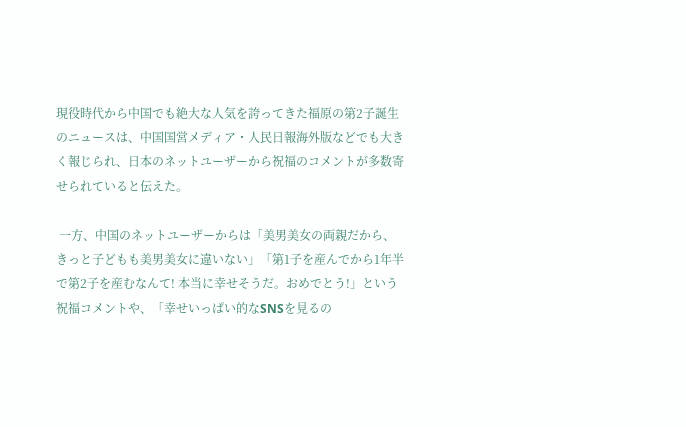現役時代から中国でも絶大な人気を誇ってきた福原の第2子誕生のニュースは、中国国営メディア・人民日報海外版などでも大きく報じられ、日本のネットユーザーから祝福のコメントが多数寄せられていると伝えた。

 一方、中国のネットユーザーからは「美男美女の両親だから、きっと子どもも美男美女に違いない」「第1子を産んでから1年半で第2子を産むなんて! 本当に幸せそうだ。おめでとう!」という祝福コメントや、「幸せいっぱい的なSNSを見るの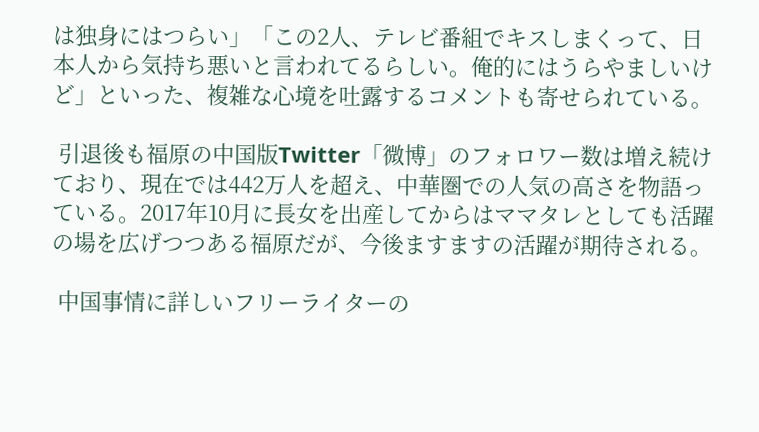は独身にはつらい」「この2人、テレビ番組でキスしまくって、日本人から気持ち悪いと言われてるらしい。俺的にはうらやましいけど」といった、複雑な心境を吐露するコメントも寄せられている。

 引退後も福原の中国版Twitter「微博」のフォロワー数は増え続けており、現在では442万人を超え、中華圏での人気の高さを物語っている。2017年10月に長女を出産してからはママタレとしても活躍の場を広げつつある福原だが、今後ますますの活躍が期待される。

 中国事情に詳しいフリーライターの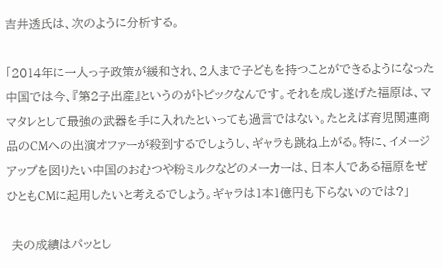吉井透氏は、次のように分析する。

「2014年に一人っ子政策が緩和され、2人まで子どもを持つことができるようになった中国では今、『第2子出産』というのがトピックなんです。それを成し遂げた福原は、ママタレとして最強の武器を手に入れたといっても過言ではない。たとえば育児関連商品のCMへの出演オファーが殺到するでしょうし、ギャラも跳ね上がる。特に、イメージアップを図りたい中国のおむつや粉ミルクなどのメーカーは、日本人である福原をぜひともCMに起用したいと考えるでしょう。ギャラは1本1億円も下らないのでは?」

 夫の成績はパッとし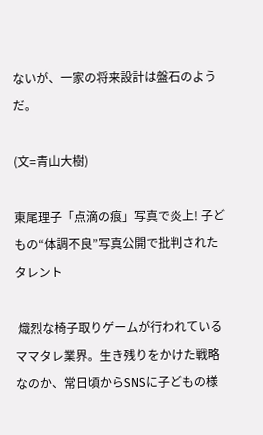ないが、一家の将来設計は盤石のようだ。

(文=青山大樹)

東尾理子「点滴の痕」写真で炎上! 子どもの“体調不良”写真公開で批判されたタレント

 熾烈な椅子取りゲームが行われているママタレ業界。生き残りをかけた戦略なのか、常日頃からSNSに子どもの様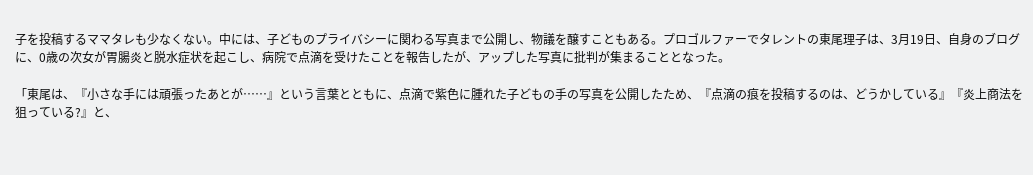子を投稿するママタレも少なくない。中には、子どものプライバシーに関わる写真まで公開し、物議を醸すこともある。プロゴルファーでタレントの東尾理子は、3月19日、自身のブログに、0歳の次女が胃腸炎と脱水症状を起こし、病院で点滴を受けたことを報告したが、アップした写真に批判が集まることとなった。

「東尾は、『小さな手には頑張ったあとが……』という言葉とともに、点滴で紫色に腫れた子どもの手の写真を公開したため、『点滴の痕を投稿するのは、どうかしている』『炎上商法を狙っている?』と、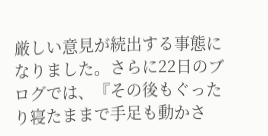厳しい意見が続出する事態になりました。さらに22日のブログでは、『その後もぐったり寝たままで手足も動かさ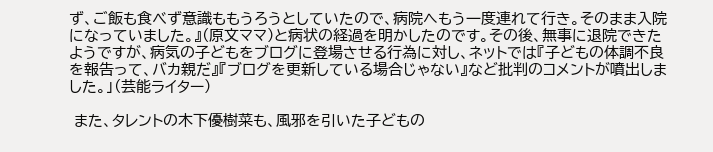ず、ご飯も食べず意識ももうろうとしていたので、病院へもう一度連れて行き。そのまま入院になっていました。』(原文ママ)と病状の経過を明かしたのです。その後、無事に退院できたようですが、病気の子どもをブログに登場させる行為に対し、ネットでは『子どもの体調不良を報告って、バカ親だ』『ブログを更新している場合じゃない』など批判のコメントが噴出しました。」(芸能ライター)

 また、タレントの木下優樹菜も、風邪を引いた子どもの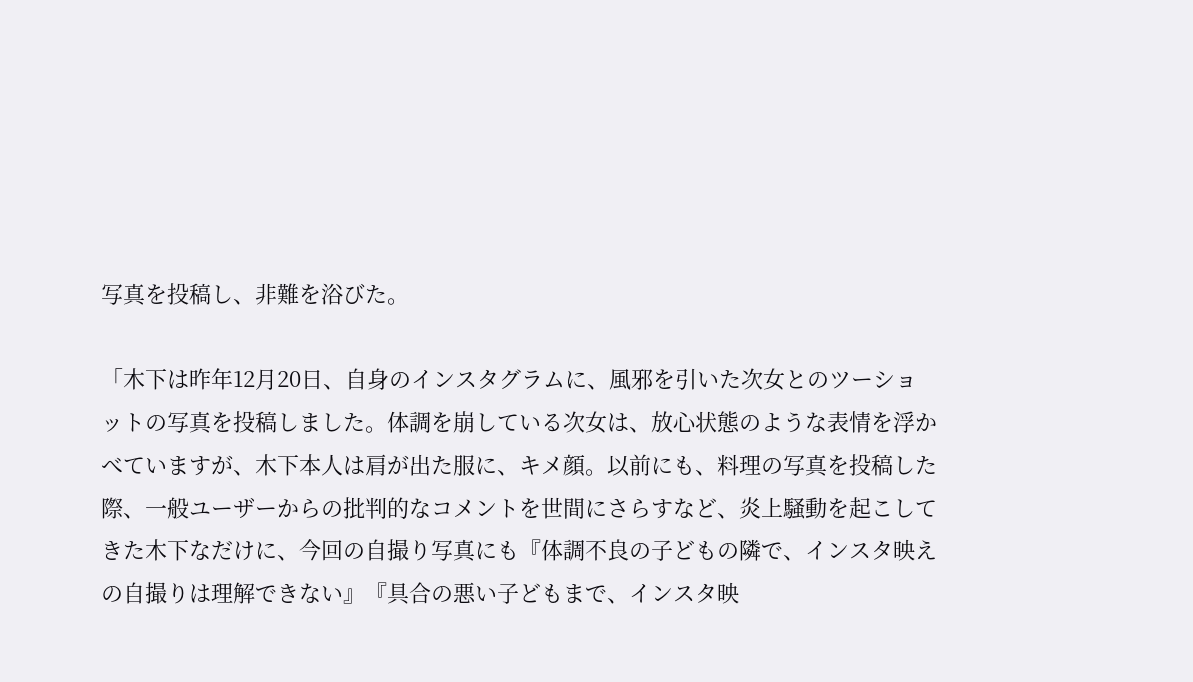写真を投稿し、非難を浴びた。

「木下は昨年12月20日、自身のインスタグラムに、風邪を引いた次女とのツーショットの写真を投稿しました。体調を崩している次女は、放心状態のような表情を浮かべていますが、木下本人は肩が出た服に、キメ顔。以前にも、料理の写真を投稿した際、一般ユーザーからの批判的なコメントを世間にさらすなど、炎上騒動を起こしてきた木下なだけに、今回の自撮り写真にも『体調不良の子どもの隣で、インスタ映えの自撮りは理解できない』『具合の悪い子どもまで、インスタ映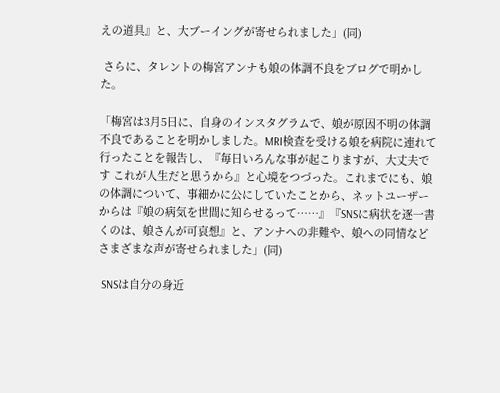えの道具』と、大ブーイングが寄せられました」(同)

 さらに、タレントの梅宮アンナも娘の体調不良をブログで明かした。

「梅宮は3月5日に、自身のインスタグラムで、娘が原因不明の体調不良であることを明かしました。MRI検査を受ける娘を病院に連れて行ったことを報告し、『毎日いろんな事が起こりますが、大丈夫です これが人生だと思うから』と心境をつづった。これまでにも、娘の体調について、事細かに公にしていたことから、ネットユーザーからは『娘の病気を世間に知らせるって……』『SNSに病状を逐一書くのは、娘さんが可哀想』と、アンナへの非難や、娘への同情などさまざまな声が寄せられました」(同)

 SNSは自分の身近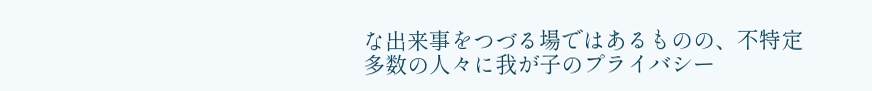な出来事をつづる場ではあるものの、不特定多数の人々に我が子のプライバシー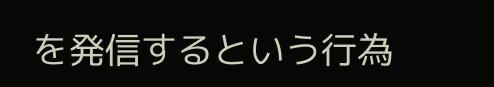を発信するという行為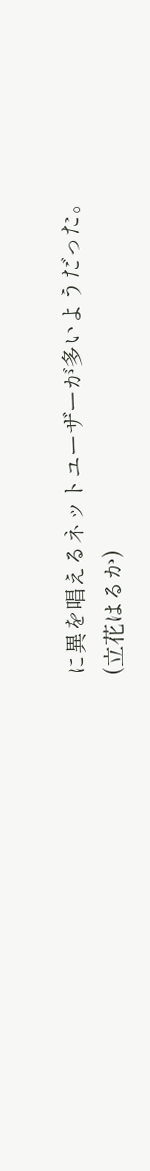に異を唱えるネットユーザーが多いようだった。
(立花はるか)